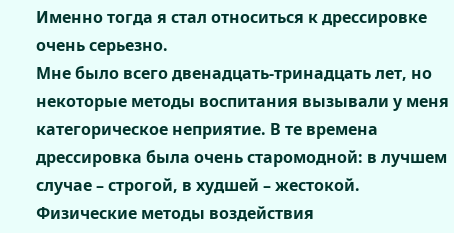Именно тогда я стал относиться к дрессировке очень серьезно.
Мне было всего двенадцать-тринадцать лет, но некоторые методы воспитания вызывали у меня категорическое неприятие. В те времена дрессировка была очень старомодной: в лучшем случае – строгой, в худшей – жестокой.
Физические методы воздействия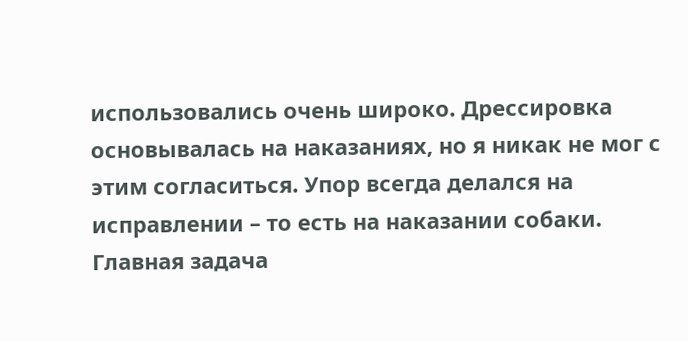использовались очень широко. Дрессировка основывалась на наказаниях, но я никак не мог с этим согласиться. Упор всегда делался на исправлении – то есть на наказании собаки. Главная задача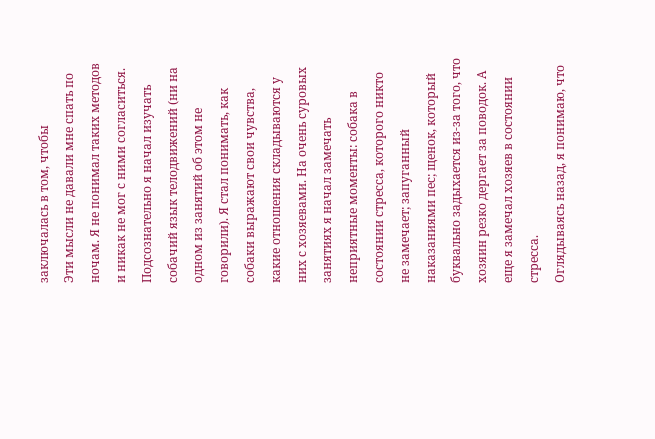заключалась в том, чтобы
Эти мысли не давали мне спать по ночам. Я не понимал таких методов и никак не мог с ними согласиться. Подсознательно я начал изучать собачий язык телодвижений (ни на одном из занятий об этом не говорили). Я стал понимать, как собаки выражают свои чувства, какие отношения складываются у них с хозяевами. На очень суровых занятиях я начал замечать неприятные моменты: собака в состоянии стресса, которого никто не замечает; запуганный наказаниями пес; щенок, который буквально задыхается из-за того, что хозяин резко дергает за поводок. А еще я замечал хозяев в состоянии стресса.
Оглядываясь назад, я понимаю, что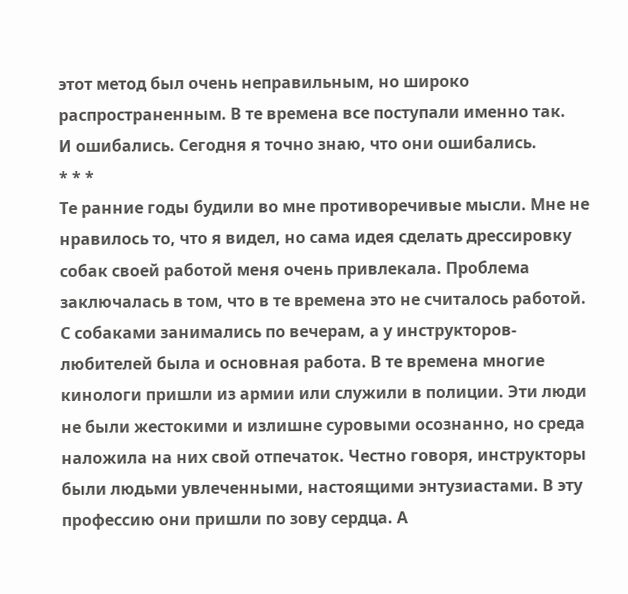этот метод был очень неправильным, но широко распространенным. В те времена все поступали именно так.
И ошибались. Сегодня я точно знаю, что они ошибались.
* * *
Те ранние годы будили во мне противоречивые мысли. Мне не нравилось то, что я видел, но сама идея сделать дрессировку собак своей работой меня очень привлекала. Проблема заключалась в том, что в те времена это не считалось работой. С собаками занимались по вечерам, а у инструкторов-любителей была и основная работа. В те времена многие кинологи пришли из армии или служили в полиции. Эти люди не были жестокими и излишне суровыми осознанно, но среда наложила на них свой отпечаток. Честно говоря, инструкторы были людьми увлеченными, настоящими энтузиастами. В эту профессию они пришли по зову сердца. А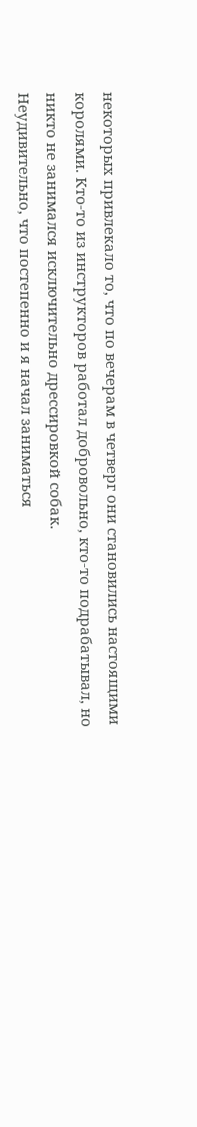некоторых привлекало то, что по вечерам в четверг они становились настоящими королями. Кто-то из инструкторов работал добровольно, кто-то подрабатывал, но никто не занимался исключительно дрессировкой собак.
Неудивительно, что постепенно и я начал заниматься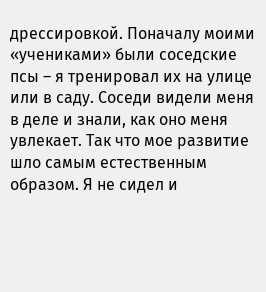дрессировкой. Поначалу моими «учениками» были соседские псы – я тренировал их на улице или в саду. Соседи видели меня в деле и знали, как оно меня увлекает. Так что мое развитие шло самым естественным образом. Я не сидел и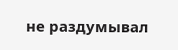не раздумывал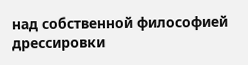над собственной философией дрессировки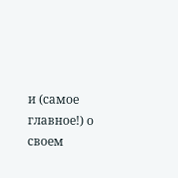и (самое главное!) о своем